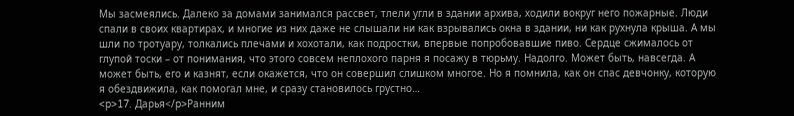Мы засмеялись. Далеко за домами занимался рассвет, тлели угли в здании архива, ходили вокруг него пожарные. Люди спали в своих квартирах, и многие из них даже не слышали ни как взрывались окна в здании, ни как рухнула крыша. А мы шли по тротуару, толкались плечами и хохотали, как подростки, впервые попробовавшие пиво. Сердце сжималось от глупой тоски – от понимания, что этого совсем неплохого парня я посажу в тюрьму. Надолго. Может быть, навсегда. А может быть, его и казнят, если окажется, что он совершил слишком многое. Но я помнила, как он спас девчонку, которую я обездвижила, как помогал мне, и сразу становилось грустно…
<p>17. Дарья</p>Ранним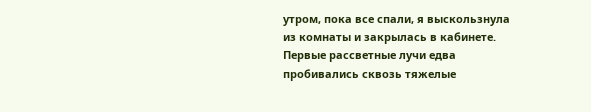утром, пока все спали, я выскользнула из комнаты и закрылась в кабинете. Первые рассветные лучи едва пробивались сквозь тяжелые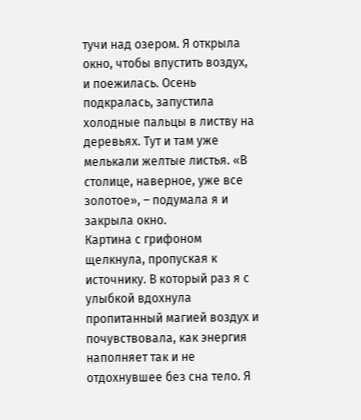тучи над озером. Я открыла окно, чтобы впустить воздух, и поежилась. Осень подкралась, запустила холодные пальцы в листву на деревьях. Тут и там уже мелькали желтые листья. «В столице, наверное, уже все золотое», – подумала я и закрыла окно.
Картина с грифоном щелкнула, пропуская к источнику. В который раз я с улыбкой вдохнула пропитанный магией воздух и почувствовала, как энергия наполняет так и не отдохнувшее без сна тело. Я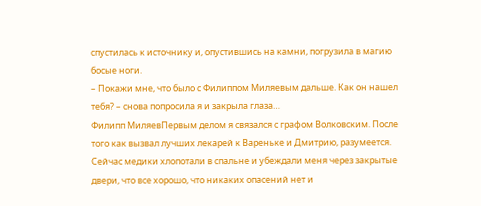спустилась к источнику и, опустившись на камни, погрузила в магию босые ноги.
– Покажи мне, что было с Филиппом Миляевым дальше. Как он нашел тебя? – снова попросила я и закрыла глаза…
Филипп МиляевПервым делом я связался с графом Волковским. После того как вызвал лучших лекарей к Вареньке и Дмитрию, разумеется. Сейчас медики хлопотали в спальне и убеждали меня через закрытые двери, что все хорошо, что никаких опасений нет и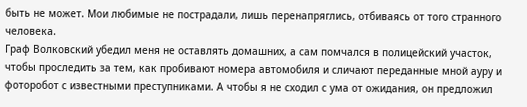быть не может. Мои любимые не пострадали, лишь перенапряглись, отбиваясь от того странного человека.
Граф Волковский убедил меня не оставлять домашних, а сам помчался в полицейский участок, чтобы проследить за тем, как пробивают номера автомобиля и сличают переданные мной ауру и фоторобот с известными преступниками. А чтобы я не сходил с ума от ожидания, он предложил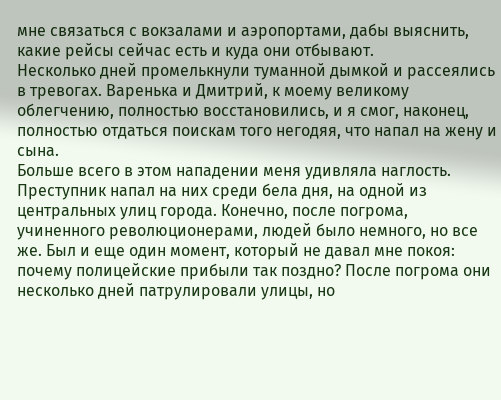мне связаться с вокзалами и аэропортами, дабы выяснить, какие рейсы сейчас есть и куда они отбывают.
Несколько дней промелькнули туманной дымкой и рассеялись в тревогах. Варенька и Дмитрий, к моему великому облегчению, полностью восстановились, и я смог, наконец, полностью отдаться поискам того негодяя, что напал на жену и сына.
Больше всего в этом нападении меня удивляла наглость. Преступник напал на них среди бела дня, на одной из центральных улиц города. Конечно, после погрома, учиненного революционерами, людей было немного, но все же. Был и еще один момент, который не давал мне покоя: почему полицейские прибыли так поздно? После погрома они несколько дней патрулировали улицы, но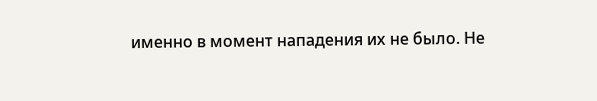именно в момент нападения их не было. Не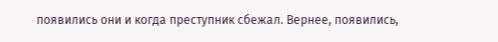появились они и когда преступник сбежал. Вернее, появились,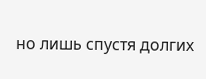но лишь спустя долгих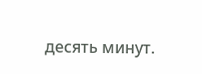десять минут.